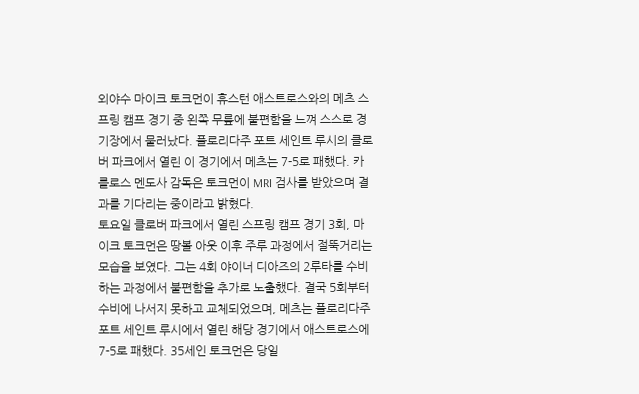외야수 마이크 토크먼이 휴스턴 애스트로스와의 메츠 스프링 캠프 경기 중 왼쪽 무릎에 불편함을 느껴 스스로 경기장에서 물러났다. 플로리다주 포트 세인트 루시의 클로버 파크에서 열린 이 경기에서 메츠는 7-5로 패했다. 카를로스 멘도사 감독은 토크먼이 MRI 검사를 받았으며 결과를 기다리는 중이라고 밝혔다.
토요일 클로버 파크에서 열린 스프링 캠프 경기 3회, 마이크 토크먼은 땅볼 아웃 이후 주루 과정에서 절뚝거리는 모습을 보였다. 그는 4회 야이너 디아즈의 2루타를 수비하는 과정에서 불편함을 추가로 노출했다. 결국 5회부터 수비에 나서지 못하고 교체되었으며, 메츠는 플로리다주 포트 세인트 루시에서 열린 해당 경기에서 애스트로스에 7-5로 패했다. 35세인 토크먼은 당일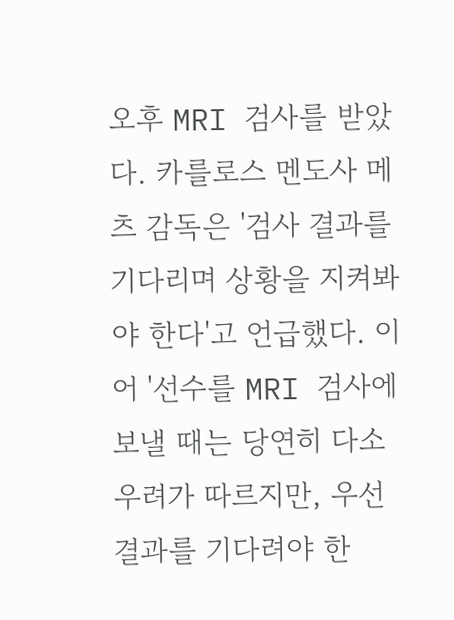오후 MRI 검사를 받았다. 카를로스 멘도사 메츠 감독은 '검사 결과를 기다리며 상황을 지켜봐야 한다'고 언급했다. 이어 '선수를 MRI 검사에 보낼 때는 당연히 다소 우려가 따르지만, 우선 결과를 기다려야 한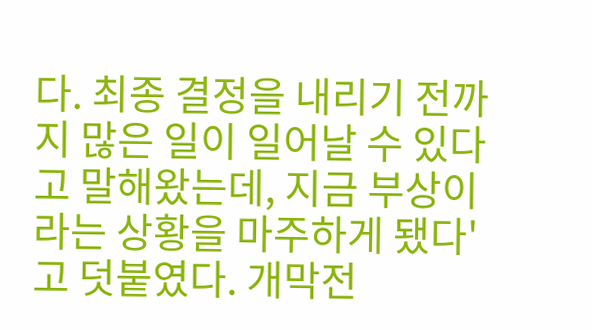다. 최종 결정을 내리기 전까지 많은 일이 일어날 수 있다고 말해왔는데, 지금 부상이라는 상황을 마주하게 됐다'고 덧붙였다. 개막전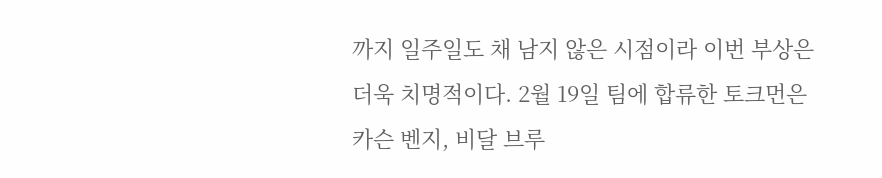까지 일주일도 채 남지 않은 시점이라 이번 부상은 더욱 치명적이다. 2월 19일 팀에 합류한 토크먼은 카슨 벤지, 비달 브루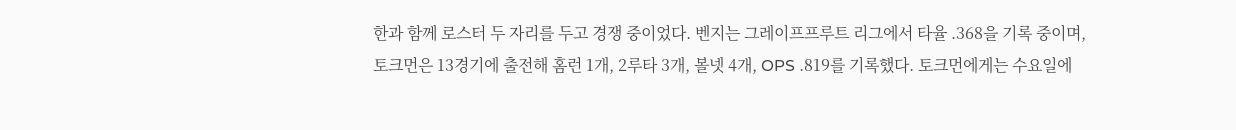한과 함께 로스터 두 자리를 두고 경쟁 중이었다. 벤지는 그레이프프루트 리그에서 타율 .368을 기록 중이며, 토크먼은 13경기에 출전해 홈런 1개, 2루타 3개, 볼넷 4개, OPS .819를 기록했다. 토크먼에게는 수요일에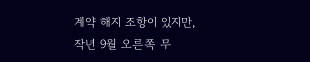계약 해지 조항이 있지만, 작년 9월 오른쪽 무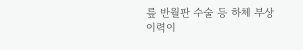릎 반월판 수술 등 하체 부상 이력이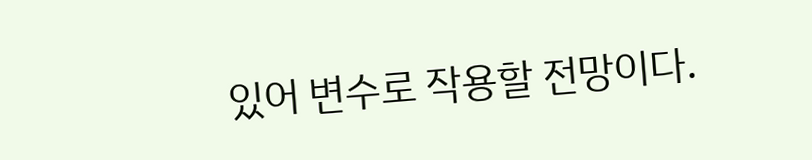있어 변수로 작용할 전망이다.